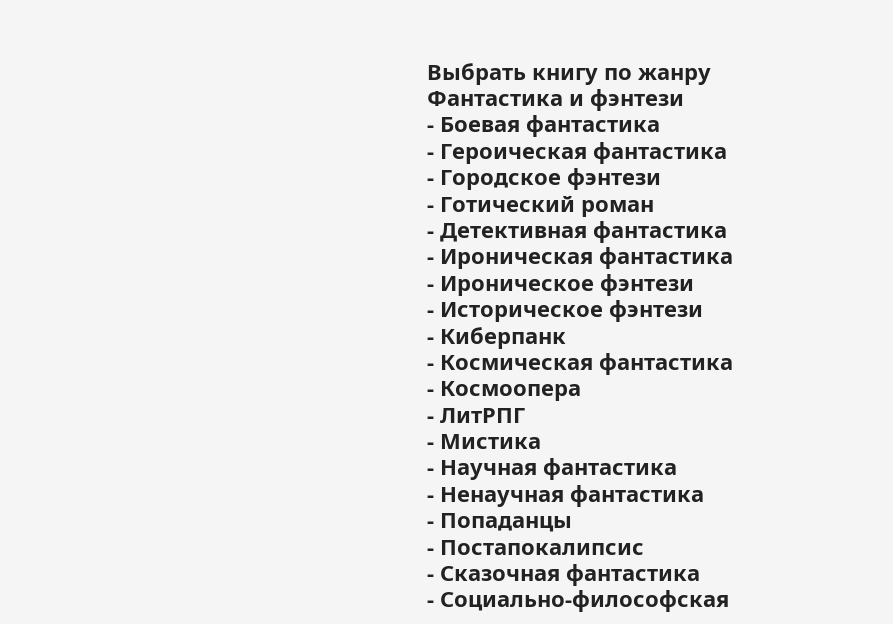Выбрать книгу по жанру
Фантастика и фэнтези
- Боевая фантастика
- Героическая фантастика
- Городское фэнтези
- Готический роман
- Детективная фантастика
- Ироническая фантастика
- Ироническое фэнтези
- Историческое фэнтези
- Киберпанк
- Космическая фантастика
- Космоопера
- ЛитРПГ
- Мистика
- Научная фантастика
- Ненаучная фантастика
- Попаданцы
- Постапокалипсис
- Сказочная фантастика
- Социально-философская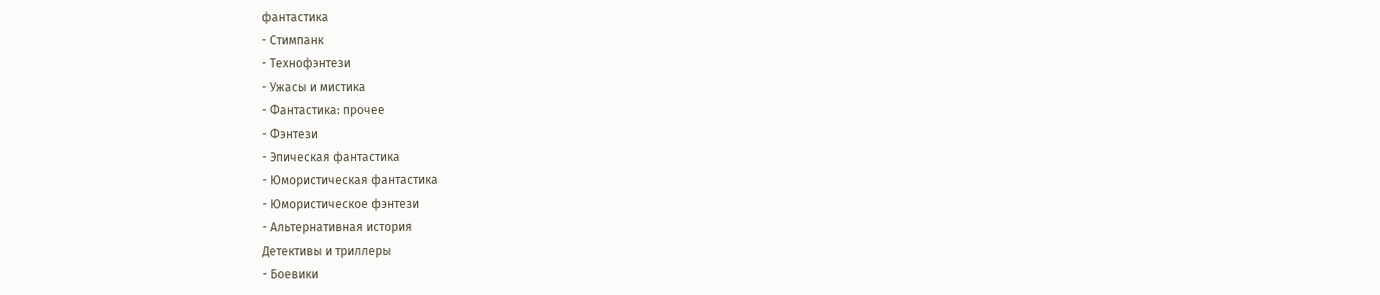фантастика
- Стимпанк
- Технофэнтези
- Ужасы и мистика
- Фантастика: прочее
- Фэнтези
- Эпическая фантастика
- Юмористическая фантастика
- Юмористическое фэнтези
- Альтернативная история
Детективы и триллеры
- Боевики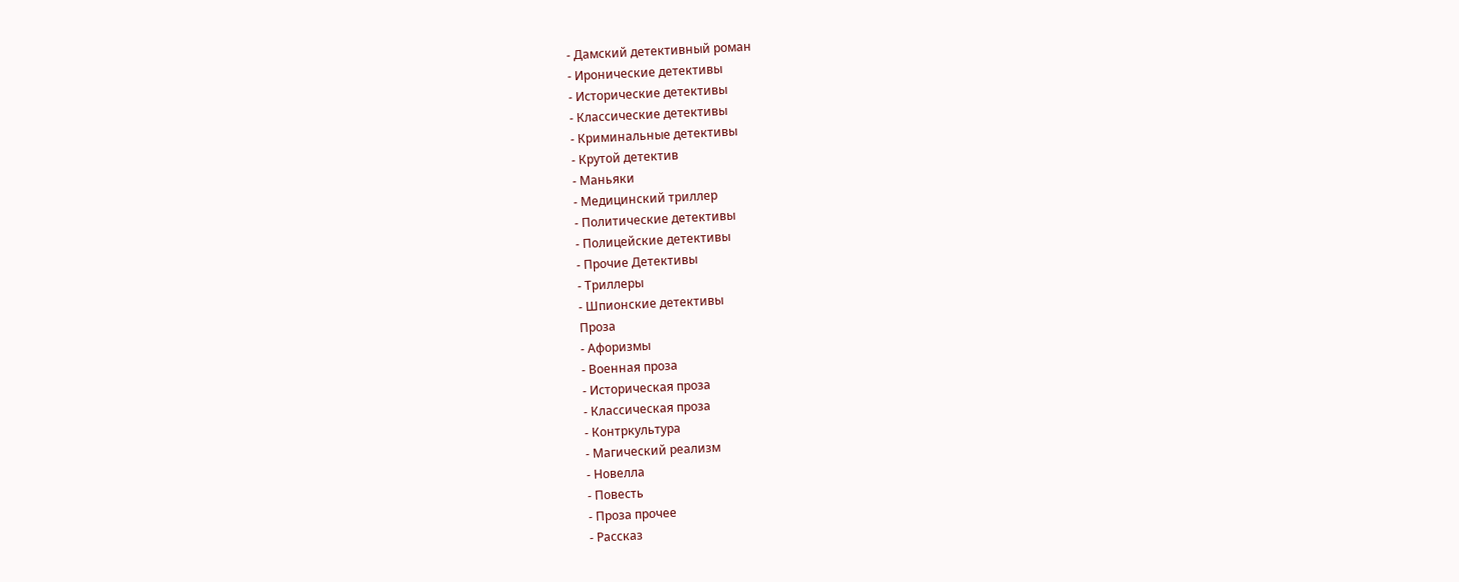- Дамский детективный роман
- Иронические детективы
- Исторические детективы
- Классические детективы
- Криминальные детективы
- Крутой детектив
- Маньяки
- Медицинский триллер
- Политические детективы
- Полицейские детективы
- Прочие Детективы
- Триллеры
- Шпионские детективы
Проза
- Афоризмы
- Военная проза
- Историческая проза
- Классическая проза
- Контркультура
- Магический реализм
- Новелла
- Повесть
- Проза прочее
- Рассказ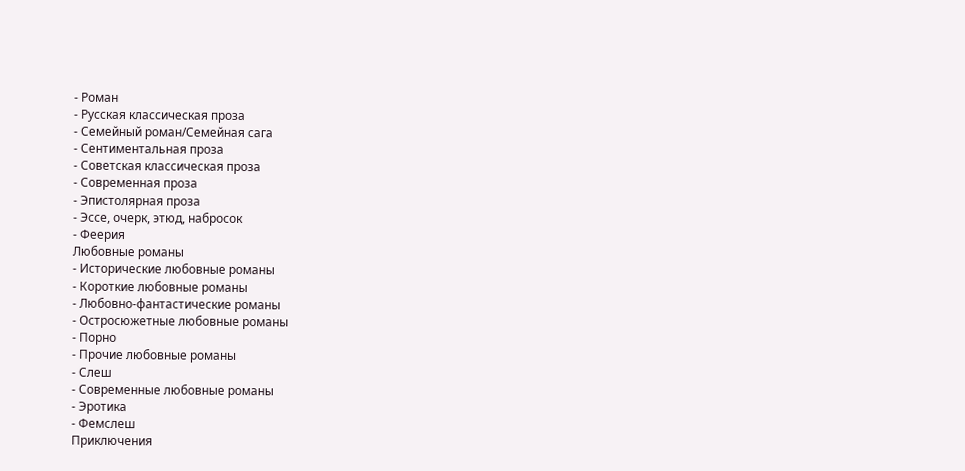- Роман
- Русская классическая проза
- Семейный роман/Семейная сага
- Сентиментальная проза
- Советская классическая проза
- Современная проза
- Эпистолярная проза
- Эссе, очерк, этюд, набросок
- Феерия
Любовные романы
- Исторические любовные романы
- Короткие любовные романы
- Любовно-фантастические романы
- Остросюжетные любовные романы
- Порно
- Прочие любовные романы
- Слеш
- Современные любовные романы
- Эротика
- Фемслеш
Приключения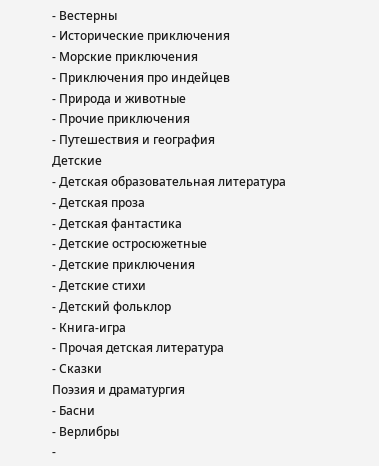- Вестерны
- Исторические приключения
- Морские приключения
- Приключения про индейцев
- Природа и животные
- Прочие приключения
- Путешествия и география
Детские
- Детская образовательная литература
- Детская проза
- Детская фантастика
- Детские остросюжетные
- Детские приключения
- Детские стихи
- Детский фольклор
- Книга-игра
- Прочая детская литература
- Сказки
Поэзия и драматургия
- Басни
- Верлибры
-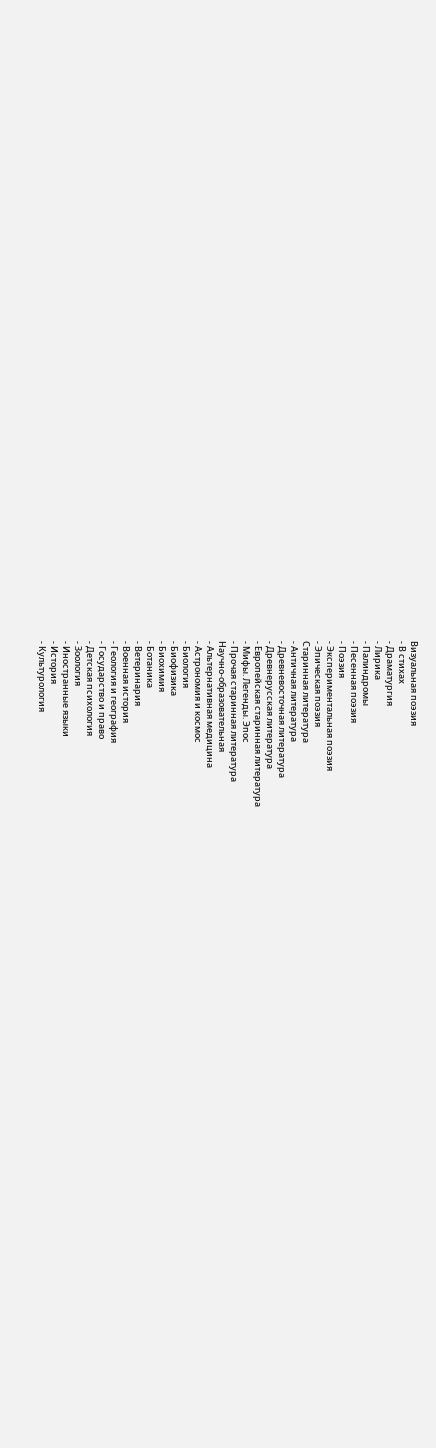Визуальная поэзия
- В стихах
- Драматургия
- Лирика
- Палиндромы
- Песенная поэзия
- Поэзия
- Экспериментальная поэзия
- Эпическая поэзия
Старинная литература
- Античная литература
- Древневосточная литература
- Древнерусская литература
- Европейская старинная литература
- Мифы. Легенды. Эпос
- Прочая старинная литература
Научно-образовательная
- Альтернативная медицина
- Астрономия и космос
- Биология
- Биофизика
- Биохимия
- Ботаника
- Ветеринария
- Военная история
- Геология и география
- Государство и право
- Детская психология
- Зоология
- Иностранные языки
- История
- Культурология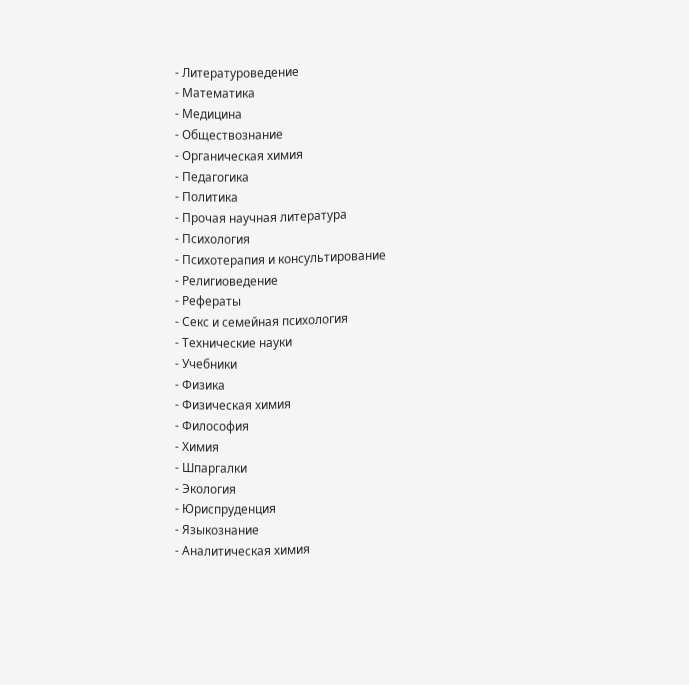- Литературоведение
- Математика
- Медицина
- Обществознание
- Органическая химия
- Педагогика
- Политика
- Прочая научная литература
- Психология
- Психотерапия и консультирование
- Религиоведение
- Рефераты
- Секс и семейная психология
- Технические науки
- Учебники
- Физика
- Физическая химия
- Философия
- Химия
- Шпаргалки
- Экология
- Юриспруденция
- Языкознание
- Аналитическая химия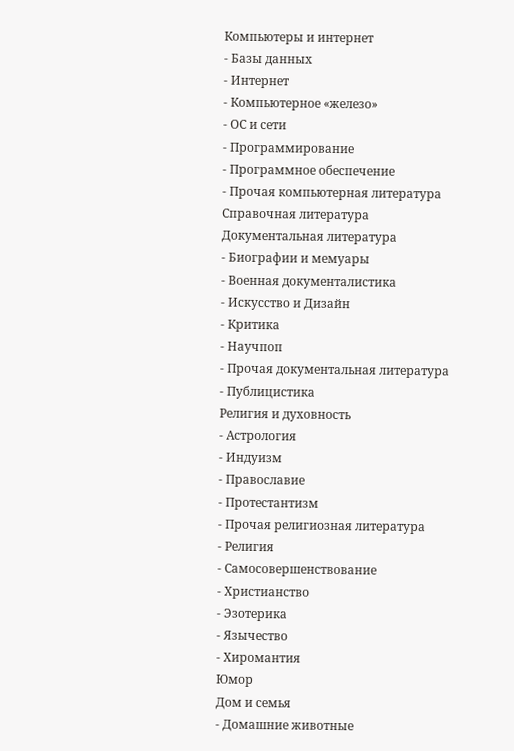Компьютеры и интернет
- Базы данных
- Интернет
- Компьютерное «железо»
- ОС и сети
- Программирование
- Программное обеспечение
- Прочая компьютерная литература
Справочная литература
Документальная литература
- Биографии и мемуары
- Военная документалистика
- Искусство и Дизайн
- Критика
- Научпоп
- Прочая документальная литература
- Публицистика
Религия и духовность
- Астрология
- Индуизм
- Православие
- Протестантизм
- Прочая религиозная литература
- Религия
- Самосовершенствование
- Христианство
- Эзотерика
- Язычество
- Хиромантия
Юмор
Дом и семья
- Домашние животные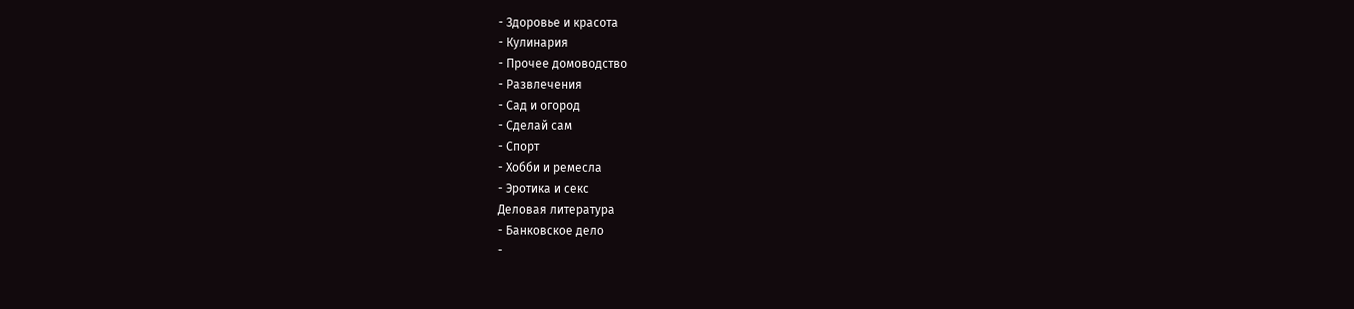- Здоровье и красота
- Кулинария
- Прочее домоводство
- Развлечения
- Сад и огород
- Сделай сам
- Спорт
- Хобби и ремесла
- Эротика и секс
Деловая литература
- Банковское дело
-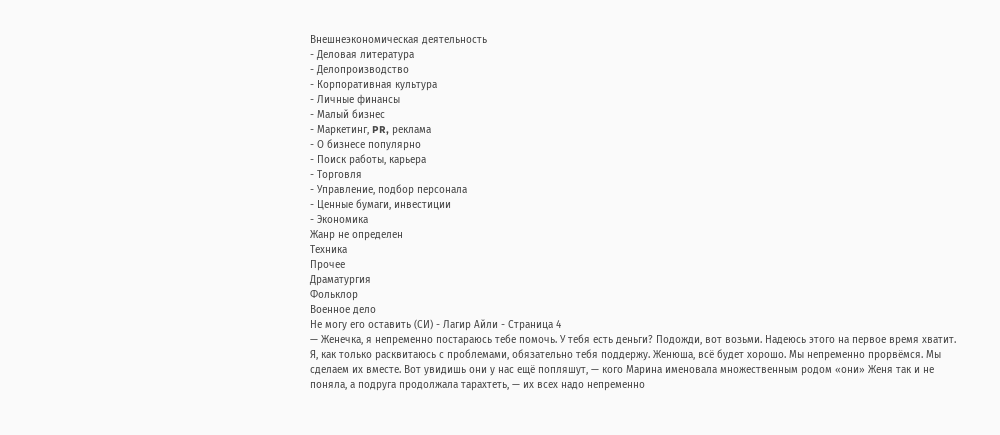Внешнеэкономическая деятельность
- Деловая литература
- Делопроизводство
- Корпоративная культура
- Личные финансы
- Малый бизнес
- Маркетинг, PR, реклама
- О бизнесе популярно
- Поиск работы, карьера
- Торговля
- Управление, подбор персонала
- Ценные бумаги, инвестиции
- Экономика
Жанр не определен
Техника
Прочее
Драматургия
Фольклор
Военное дело
Не могу его оставить (СИ) - Лагир Айли - Страница 4
— Женечка, я непременно постараюсь тебе помочь. У тебя есть деньги? Подожди, вот возьми. Надеюсь этого на первое время хватит. Я, как только расквитаюсь с проблемами, обязательно тебя поддержу. Женюша, всё будет хорошо. Мы непременно прорвёмся. Мы сделаем их вместе. Вот увидишь они у нас ещё попляшут, — кого Марина именовала множественным родом «они» Женя так и не поняла, а подруга продолжала тарахтеть, — их всех надо непременно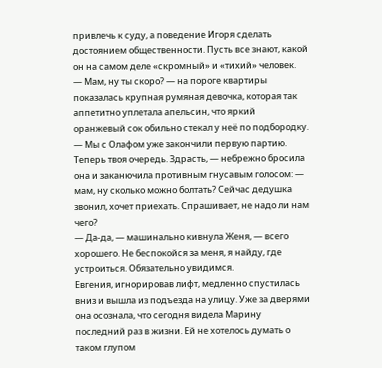привлечь к суду, а поведение Игоря сделать достоянием общественности. Пусть все знают, какой он на самом деле «скромный» и «тихий» человек.
— Мам, ну ты скоро? — на пороге квартиры показалась крупная румяная девочка, которая так аппетитно уплетала апельсин, что яркий оранжевый сок обильно стекал у неё по подбородку. — Мы с Олафом уже закончили первую партию. Теперь твоя очередь. Здрасть, — небрежно бросила она и заканючила противным гнусавым голосом: — мам, ну сколько можно болтать? Сейчас дедушка звонил, хочет приехать. Спрашивает, не надо ли нам чего?
— Да-да, — машинально кивнула Женя, — всего хорошего. Не беспокойся за меня, я найду, где устроиться. Обязательно увидимся.
Евгения, игнорировав лифт, медленно спустилась вниз и вышла из подъезда на улицу. Уже за дверями она осознала, что сегодня видела Марину последний раз в жизни. Ей не хотелось думать о таком глупом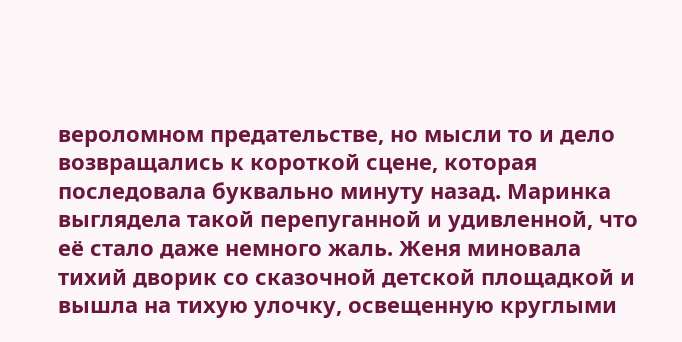вероломном предательстве, но мысли то и дело возвращались к короткой сцене, которая последовала буквально минуту назад. Маринка выглядела такой перепуганной и удивленной, что её стало даже немного жаль. Женя миновала тихий дворик со сказочной детской площадкой и вышла на тихую улочку, освещенную круглыми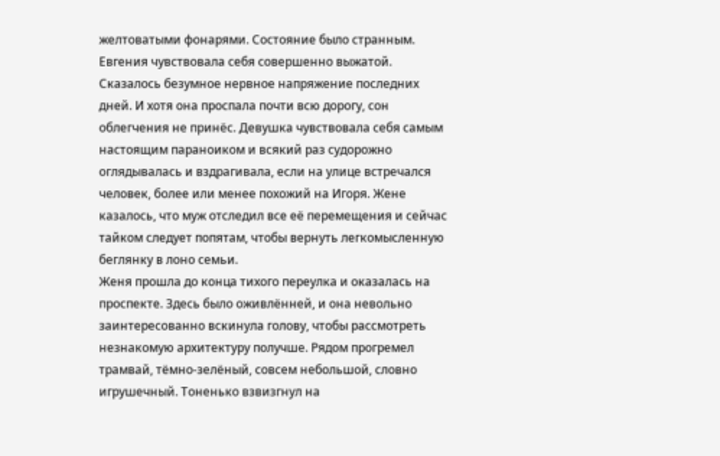желтоватыми фонарями. Состояние было странным. Евгения чувствовала себя совершенно выжатой. Сказалось безумное нервное напряжение последних дней. И хотя она проспала почти всю дорогу, сон облегчения не принёс. Девушка чувствовала себя самым настоящим параноиком и всякий раз судорожно оглядывалась и вздрагивала, если на улице встречался человек, более или менее похожий на Игоря. Жене казалось, что муж отследил все её перемещения и сейчас тайком следует попятам, чтобы вернуть легкомысленную беглянку в лоно семьи.
Женя прошла до конца тихого переулка и оказалась на проспекте. Здесь было оживлённей, и она невольно заинтересованно вскинула голову, чтобы рассмотреть незнакомую архитектуру получше. Рядом прогремел трамвай, тёмно-зелёный, совсем небольшой, словно игрушечный. Тоненько взвизгнул на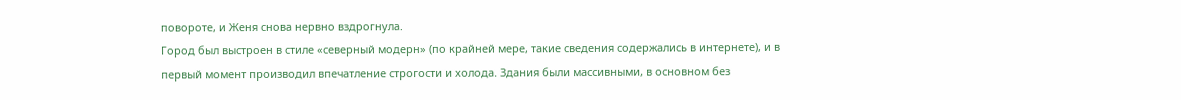повороте, и Женя снова нервно вздрогнула.
Город был выстроен в стиле «северный модерн» (по крайней мере, такие сведения содержались в интернете), и в первый момент производил впечатление строгости и холода. Здания были массивными, в основном без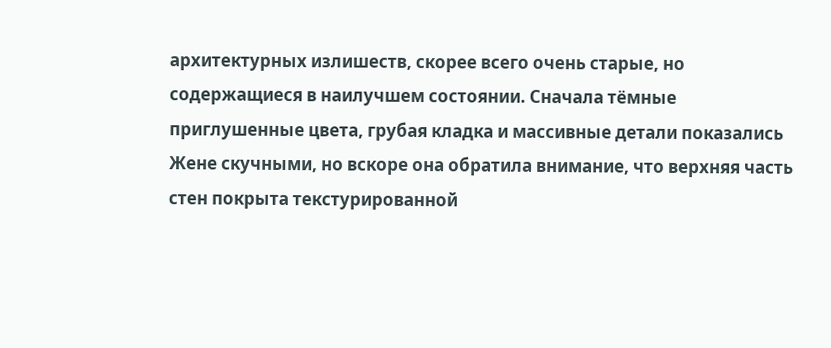архитектурных излишеств, скорее всего очень старые, но содержащиеся в наилучшем состоянии. Сначала тёмные приглушенные цвета, грубая кладка и массивные детали показались Жене скучными, но вскоре она обратила внимание, что верхняя часть стен покрыта текстурированной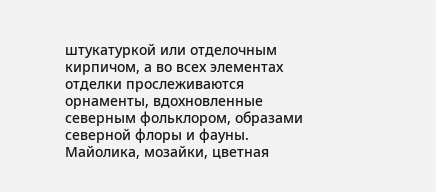штукатуркой или отделочным кирпичом, а во всех элементах отделки прослеживаются орнаменты, вдохновленные северным фольклором, образами северной флоры и фауны. Майолика, мозайки, цветная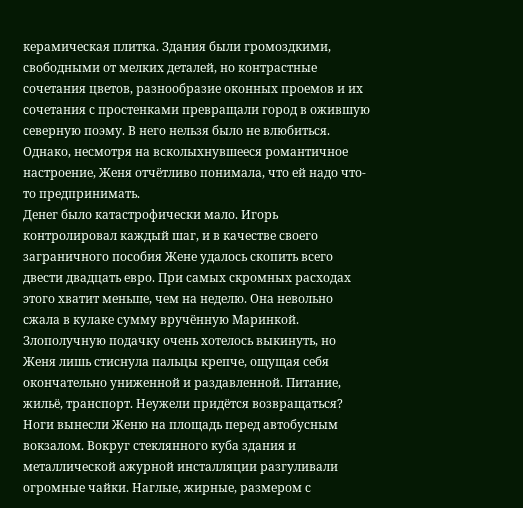керамическая плитка. Здания были громоздкими, свободными от мелких деталей, но контрастные сочетания цветов, разнообразие оконных проемов и их сочетания с простенками превращали город в ожившую северную поэму. В него нельзя было не влюбиться.
Однако, несмотря на всколыхнувшееся романтичное настроение, Женя отчётливо понимала, что ей надо что-то предпринимать.
Денег было катастрофически мало. Игорь контролировал каждый шаг, и в качестве своего заграничного пособия Жене удалось скопить всего двести двадцать евро. При самых скромных расходах этого хватит меньше, чем на неделю. Она невольно сжала в кулаке сумму вручённую Маринкой. Злополучную подачку очень хотелось выкинуть, но Женя лишь стиснула пальцы крепче, ощущая себя окончательно униженной и раздавленной. Питание, жильё, транспорт. Неужели придётся возвращаться?
Ноги вынесли Женю на площадь перед автобусным вокзалом. Вокруг стеклянного куба здания и металлической ажурной инсталляции разгуливали огромные чайки. Наглые, жирные, размером с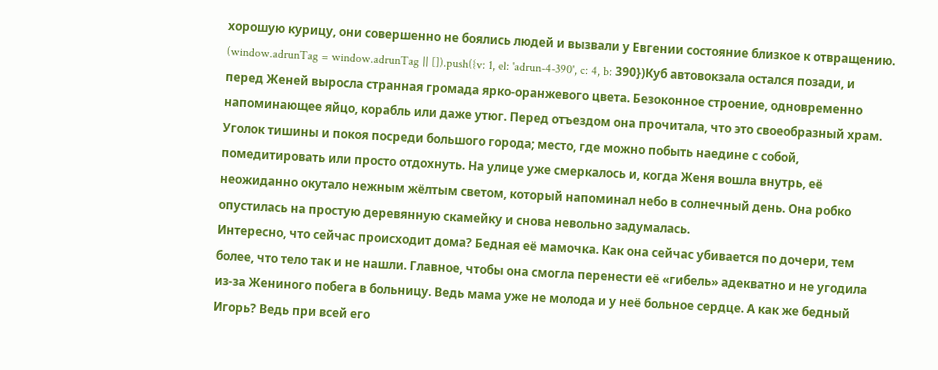хорошую курицу, они совершенно не боялись людей и вызвали у Евгении состояние близкое к отвращению.
(window.adrunTag = window.adrunTag || []).push({v: 1, el: 'adrun-4-390', c: 4, b: 390})Куб автовокзала остался позади, и перед Женей выросла странная громада ярко-оранжевого цвета. Безоконное строение, одновременно напоминающее яйцо, корабль или даже утюг. Перед отъездом она прочитала, что это своеобразный храм. Уголок тишины и покоя посреди большого города; место, где можно побыть наедине с собой, помедитировать или просто отдохнуть. На улице уже смеркалось и, когда Женя вошла внутрь, её неожиданно окутало нежным жёлтым светом, который напоминал небо в солнечный день. Она робко опустилась на простую деревянную скамейку и снова невольно задумалась.
Интересно, что сейчас происходит дома? Бедная её мамочка. Как она сейчас убивается по дочери, тем более, что тело так и не нашли. Главное, чтобы она смогла перенести её «гибель» адекватно и не угодила из-за Жениного побега в больницу. Ведь мама уже не молода и у неё больное сердце. А как же бедный Игорь? Ведь при всей его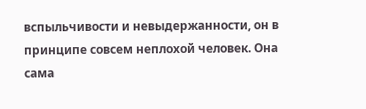вспыльчивости и невыдержанности, он в принципе совсем неплохой человек. Она сама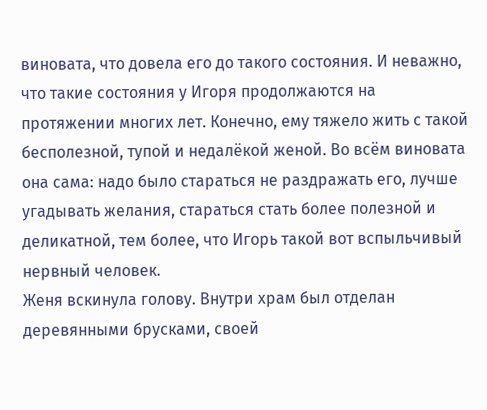виновата, что довела его до такого состояния. И неважно, что такие состояния у Игоря продолжаются на протяжении многих лет. Конечно, ему тяжело жить с такой бесполезной, тупой и недалёкой женой. Во всём виновата она сама: надо было стараться не раздражать его, лучше угадывать желания, стараться стать более полезной и деликатной, тем более, что Игорь такой вот вспыльчивый нервный человек.
Женя вскинула голову. Внутри храм был отделан деревянными брусками, своей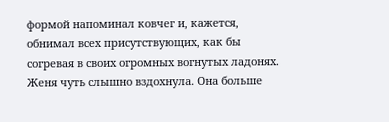формой напоминал ковчег и, кажется, обнимал всех присутствующих, как бы согревая в своих огромных вогнутых ладонях.
Женя чуть слышно вздохнула. Она больше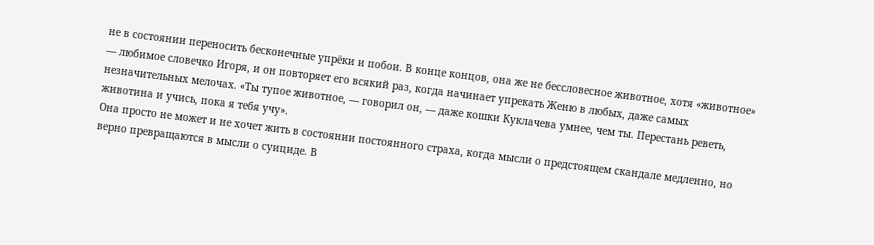не в состоянии переносить бесконечные упрёки и побои. В конце концов, она же не бессловесное животное, хотя «животное» — любимое словечко Игоря, и он повторяет его всякий раз, когда начинает упрекать Женю в любых, даже самых незначительных мелочах. «Ты тупое животное, — говорил он, — даже кошки Куклачева умнее, чем ты. Перестань реветь, животина и учись, пока я тебя учу».
Она просто не может и не хочет жить в состоянии постоянного страха, когда мысли о предстоящем скандале медленно, но верно превращаются в мысли о суициде. В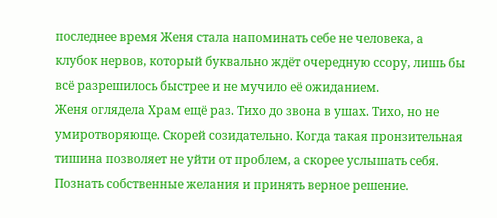последнее время Женя стала напоминать себе не человека, а клубок нервов, который буквально ждёт очередную ссору, лишь бы всё разрешилось быстрее и не мучило её ожиданием.
Женя оглядела Храм ещё раз. Тихо до звона в ушах. Тихо, но не умиротворяюще. Скорей созидательно. Когда такая пронзительная тишина позволяет не уйти от проблем, а скорее услышать себя. Познать собственные желания и принять верное решение.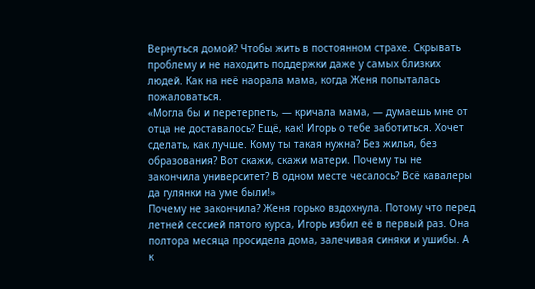Вернуться домой? Чтобы жить в постоянном страхе. Скрывать проблему и не находить поддержки даже у самых близких людей. Как на неё наорала мама, когда Женя попыталась пожаловаться.
«Могла бы и перетерпеть, — кричала мама, — думаешь мне от отца не доставалось? Ещё, как! Игорь о тебе заботиться. Хочет сделать, как лучше. Кому ты такая нужна? Без жилья, без образования? Вот скажи, скажи матери. Почему ты не закончила университет? В одном месте чесалось? Всё кавалеры да гулянки на уме были!»
Почему не закончила? Женя горько вздохнула. Потому что перед летней сессией пятого курса, Игорь избил её в первый раз. Она полтора месяца просидела дома, залечивая синяки и ушибы. А к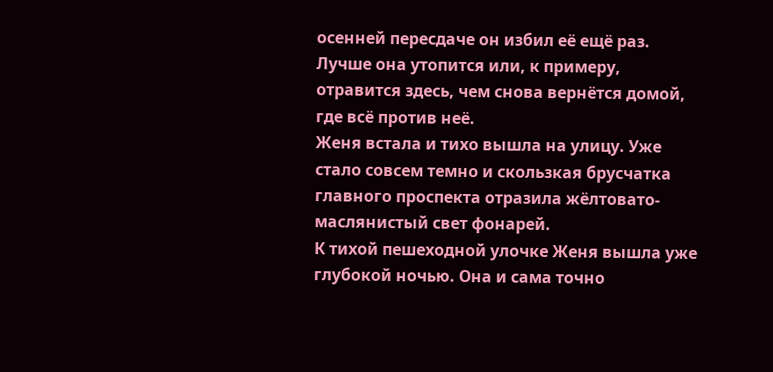осенней пересдаче он избил её ещё раз.
Лучше она утопится или, к примеру, отравится здесь, чем снова вернётся домой, где всё против неё.
Женя встала и тихо вышла на улицу. Уже стало совсем темно и скользкая брусчатка главного проспекта отразила жёлтовато-маслянистый свет фонарей.
К тихой пешеходной улочке Женя вышла уже глубокой ночью. Она и сама точно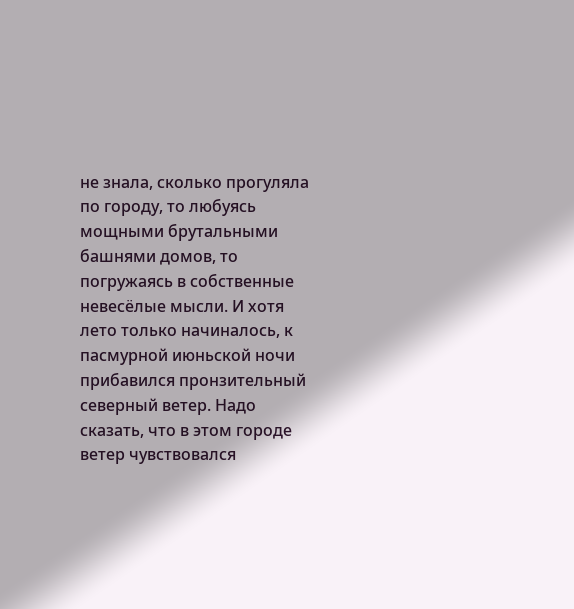не знала, сколько прогуляла по городу, то любуясь мощными брутальными башнями домов, то погружаясь в собственные невесёлые мысли. И хотя лето только начиналось, к пасмурной июньской ночи прибавился пронзительный северный ветер. Надо сказать, что в этом городе ветер чувствовался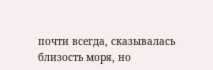почти всегда, сказывалась близость моря, но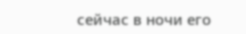сейчас в ночи его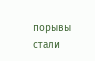порывы стали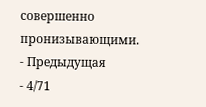совершенно пронизывающими.
- Предыдущая
- 4/71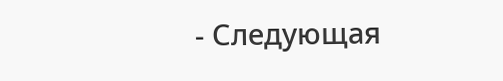- Следующая